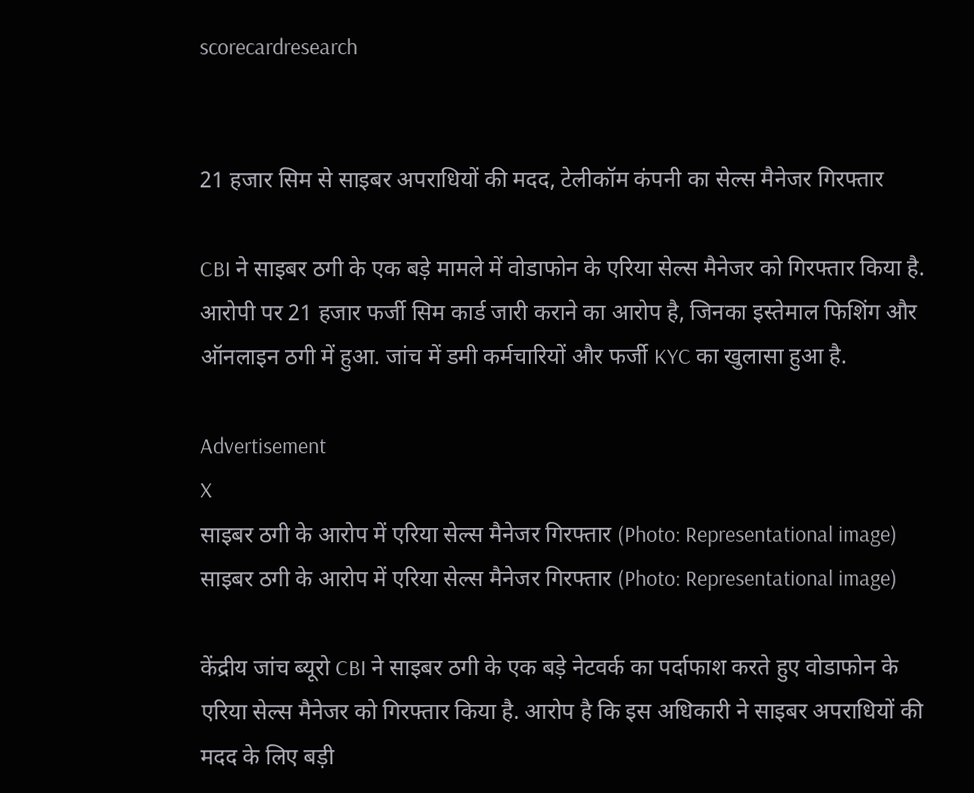scorecardresearch


21 हजार सिम से साइबर अपराधियों की मदद, टेलीकॉम कंपनी का सेल्स मैनेजर गिरफ्तार

CBI ने साइबर ठगी के एक बड़े मामले में वोडाफोन के एरिया सेल्स मैनेजर को गिरफ्तार किया है. आरोपी पर 21 हजार फर्जी सिम कार्ड जारी कराने का आरोप है, जिनका इस्तेमाल फिशिंग और ऑनलाइन ठगी में हुआ. जांच में डमी कर्मचारियों और फर्जी KYC का खुलासा हुआ है.

Advertisement
X
साइबर ठगी के आरोप में एरिया सेल्स मैनेजर गिरफ्तार (Photo: Representational image)
साइबर ठगी के आरोप में एरिया सेल्स मैनेजर गिरफ्तार (Photo: Representational image)

केंद्रीय जांच ब्यूरो CBI ने साइबर ठगी के एक बड़े नेटवर्क का पर्दाफाश करते हुए वोडाफोन के एरिया सेल्स मैनेजर को गिरफ्तार किया है. आरोप है कि इस अधिकारी ने साइबर अपराधियों की मदद के लिए बड़ी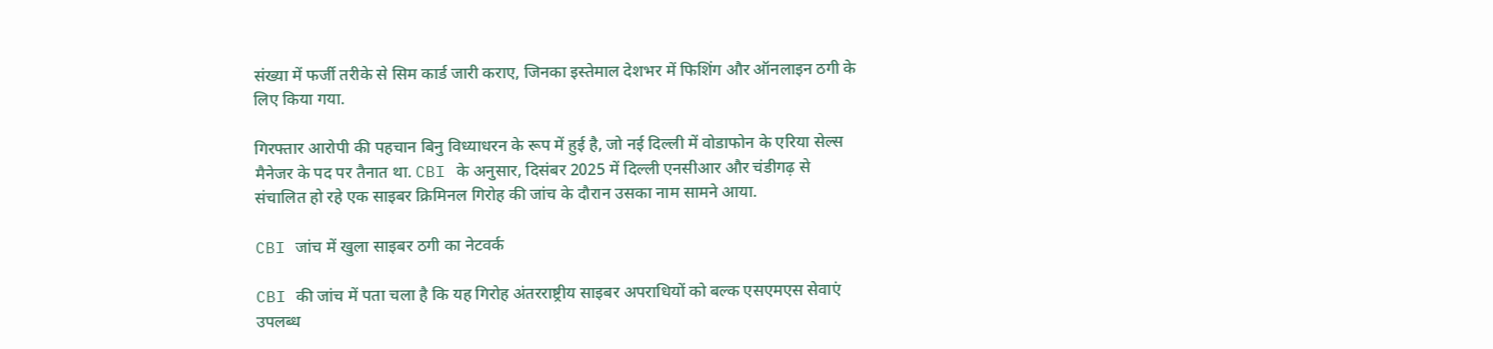संख्या में फर्जी तरीके से सिम कार्ड जारी कराए, जिनका इस्तेमाल देशभर में फिशिंग और ऑनलाइन ठगी के लिए किया गया.

गिरफ्तार आरोपी की पहचान बिनु विध्याधरन के रूप में हुई है, जो नई दिल्ली में वोडाफोन के एरिया सेल्स मैनेजर के पद पर तैनात था. CBI के अनुसार, दिसंबर 2025 में दिल्ली एनसीआर और चंडीगढ़ से संचालित हो रहे एक साइबर क्रिमिनल गिरोह की जांच के दौरान उसका नाम सामने आया.

CBI जांच में खुला साइबर ठगी का नेटवर्क

CBI की जांच में पता चला है कि यह गिरोह अंतरराष्ट्रीय साइबर अपराधियों को बल्क एसएमएस सेवाएं उपलब्ध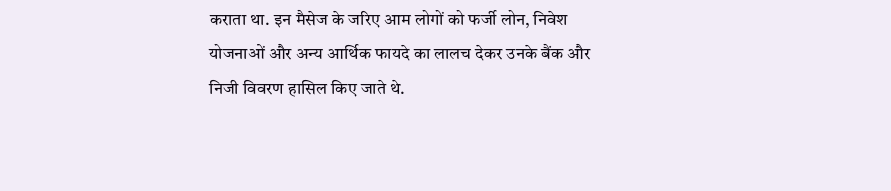कराता था. इन मैसेज के जरिए आम लोगों को फर्जी लोन, निवेश योजनाओं और अन्य आर्थिक फायदे का लालच देकर उनके बैंक और निजी विवरण हासिल किए जाते थे.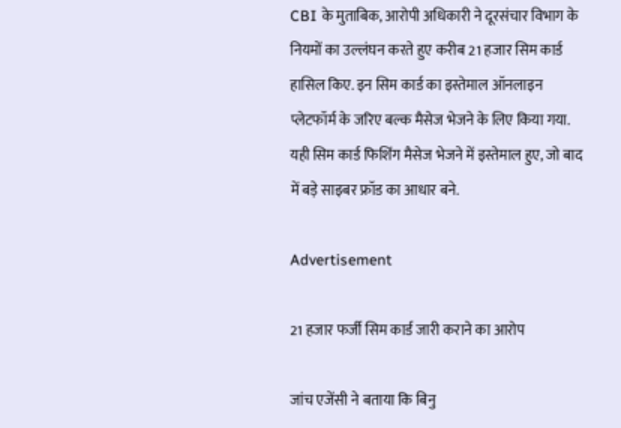CBI के मुताबिक, आरोपी अधिकारी ने दूरसंचार विभाग के नियमों का उल्लंघन करते हुए करीब 21 हजार सिम कार्ड हासिल किए. इन सिम कार्ड का इस्तेमाल ऑनलाइन प्लेटफॉर्म के जरिए बल्क मैसेज भेजने के लिए किया गया. यही सिम कार्ड फिशिंग मैसेज भेजने में इस्तेमाल हुए, जो बाद में बड़े साइबर फ्रॉड का आधार बने.

Advertisement

21 हजार फर्जी सिम कार्ड जारी कराने का आरोप

जांच एजेंसी ने बताया कि बिनु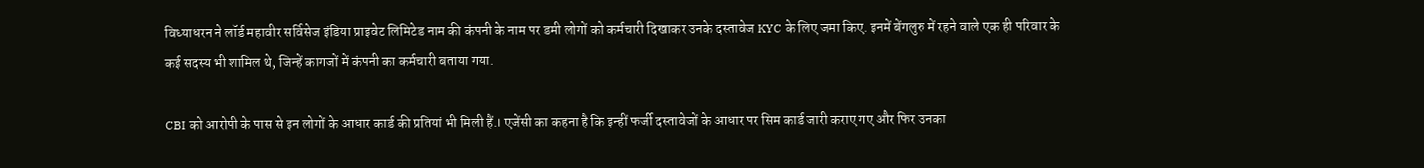विध्याधरन ने लॉर्ड महावीर सर्विसेज इंडिया प्राइवेट लिमिटेड नाम की कंपनी के नाम पर डमी लोगों को कर्मचारी दिखाकर उनके दस्तावेज KYC के लिए जमा किए. इनमें बेंगलुरु में रहने वाले एक ही परिवार के कई सदस्य भी शामिल थे, जिन्हें कागजों में कंपनी का कर्मचारी बताया गया.

CBI को आरोपी के पास से इन लोगों के आधार कार्ड की प्रतियां भी मिली हैं.। एजेंसी का कहना है कि इन्हीं फर्जी दस्तावेजों के आधार पर सिम कार्ड जारी कराए गए और फिर उनका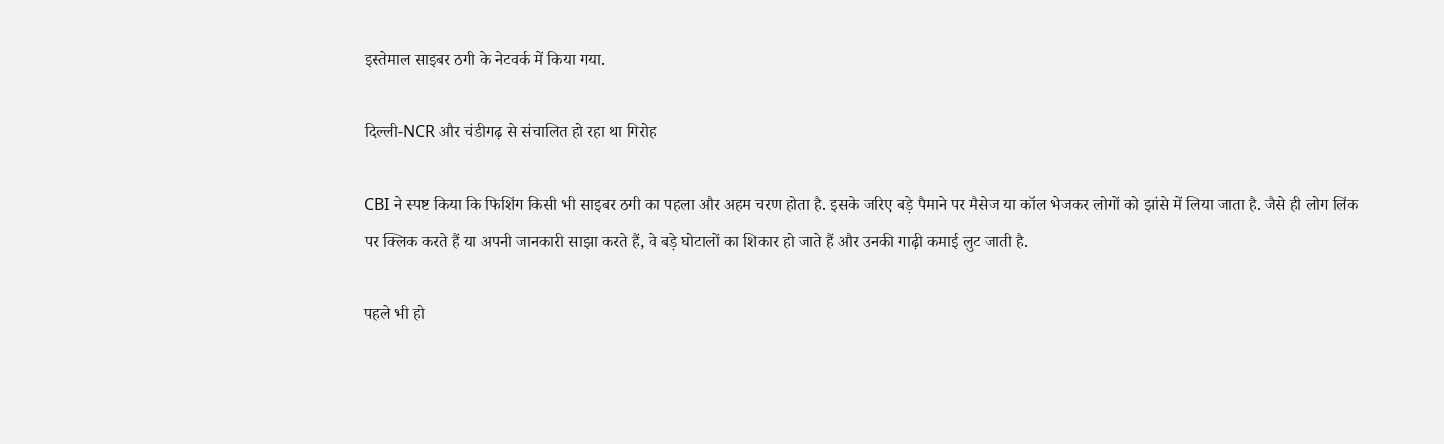इस्तेमाल साइबर ठगी के नेटवर्क में किया गया.

दिल्ली-NCR और चंडीगढ़ से संचालित हो रहा था गिरोह

CBI ने स्पष्ट किया कि फिशिंग किसी भी साइबर ठगी का पहला और अहम चरण होता है. इसके जरिए बड़े पैमाने पर मैसेज या कॉल भेजकर लोगों को झांसे में लिया जाता है. जैसे ही लोग लिंक पर क्लिक करते हैं या अपनी जानकारी साझा करते हैं, वे बड़े घोटालों का शिकार हो जाते हैं और उनकी गाढ़ी कमाई लुट जाती है.

पहले भी हो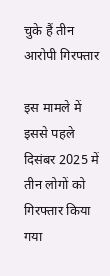चुके हैं तीन आरोपी गिरफ्तार

इस मामले में इससे पहले दिसंबर 2025 में तीन लोगों को गिरफ्तार किया गया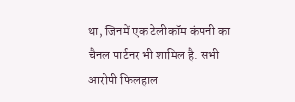था, जिनमें एक टेलीकॉम कंपनी का चैनल पार्टनर भी शामिल है. सभी आरोपी फिलहाल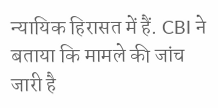न्यायिक हिरासत में हैं. CBI ने बताया कि मामले की जांच जारी है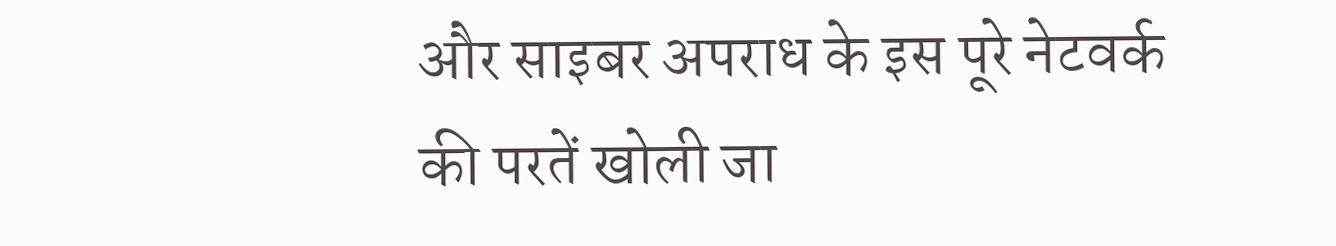और साइबर अपराध के इस पूरे नेटवर्क की परतें खोली जा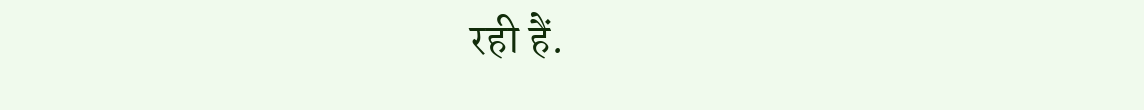रही हैं.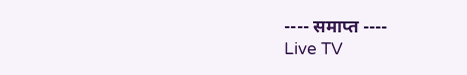---- समाप्त ----
Live TV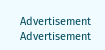Advertisement
Advertisement